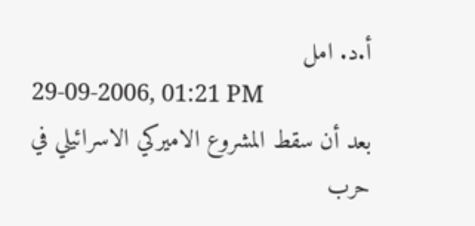أ.د. امل
29-09-2006, 01:21 PM
بعد أن سقط المشروع الاميركي الاسرائيلي في حرب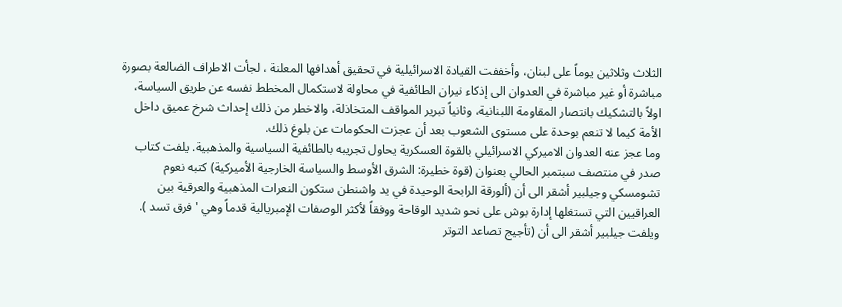الثلاث وثلاثين يوماً على لبنان، وأخففت القيادة الاسرائيلية في تحقيق أهدافها المعلنة ، لجأت الاطراف الضالعة بصورة مباشرة أو غير مباشرة في العدوان الى إذكاء نيران الطائفية في محاولة لاستكمال المخطط نفسه عن طريق السياسة، اولاً بالتشكيك بانتصار المقاومة اللبنانية، وثانياً تبرير المواقف المتخاذلة، والاخطر من ذلك إحداث شرخ عميق داخل الأمة كيما لا تنعم بوحدة على مستوى الشعوب بعد أن عجزت الحكومات عن بلوغ ذلك.
وما عجز عنه العدوان الاميركي الاسرائيلي بالقوة العسكرية يحاول تجريبه بالطائفية السياسية والمذهبية. يلفت كتاب صدر في منتصف سبتمبر الحالي بعنوان (قوة خطيرة: الشرق الأوسط والسياسة الخارجية الأميركية) كتبه نعوم تشومسكي وجيلبير أشقر الى أن (ألورقة الرابحة الوحيدة في يد واشنطن ستكون النعرات المذهبية والعرقية بين العراقيين التي تستغلها إدارة بوش على نحو شديد الوقاحة ووفقاً لأكثر الوصفات الإمبريالية قدماً وهي 'فرق تسد ). ويلفت جيلبير أشقر الى أن (تأجيج تصاعد التوتر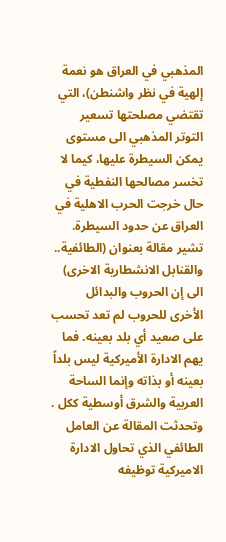المذهبي في العراق هو نعمة إلهية في نظر واشنطن)، التي تقتضي مصلحتها تسعير التوتر المذهبي الى مستوى يمكن السيطرة عليها، كيما لا تخسر مصالحها النفطية في حال خرجت الحرب الاهلية في العراق عن حدود السيطرة.
تشير مقالة بعنوان (الطائفية.. والقنابل الانشطارية الاخرى) الى إن الحروب والبدائل الأخرى للحروب لم تعد تحسب على صعيد أي بلد بعينه. فما يهم الادارة الأميركية ليس بلداً بعينه أو بذاته وإنما الساحة العربية والشرق أوسطية ككل . وتحدثت المقالة عن العامل الطائفي الذي تحاول الادارة الاميركية توظيفه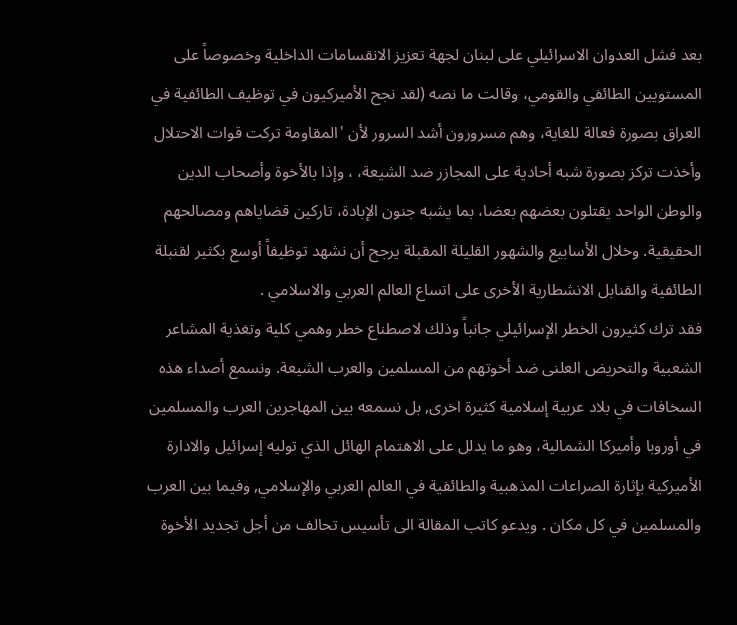بعد فشل العدوان الاسرائيلي على لبنان لجهة تعزيز الانقسامات الداخلية وخصوصاً على المستويين الطائفي والقومي، وقالت ما نصه (لقد نجح الأميركيون في توظيف الطائفية في العراق بصورة فعالة للغاية، وهم مسرورون أشد السرور لأن 'المقاومة تركت قوات الاحتلال وأخذت تركز بصورة شبه أحادية على المجازر ضد الشيعة، ، وإذا بالأخوة وأصحاب الدين والوطن الواحد يقتلون بعضهم بعضا، بما يشبه جنون الإبادة، تاركين قضاياهم ومصالحهم الحقيقية. وخلال الأسابيع والشهور القليلة المقبلة يرجح أن نشهد توظيفاً أوسع بكثير لقنبلة الطائفية والقنابل الانشطارية الأخرى على اتساع العالم العربي والاسلامي .
فقد ترك كثيرون الخطر الإسرائيلي جانباً وذلك لاصطناع خطر وهمي كلية وتغذية المشاعر الشعبية والتحريض العلنى ضد أخوتهم من المسلمين والعرب الشيعة. ونسمع أصداء هذه السخافات في بلاد عربية إسلامية كثيرة اخرى, بل نسمعه بين المهاجرين العرب والمسلمين في أوروبا وأميركا الشمالية، وهو ما يدلل على الاهتمام الهائل الذي توليه إسرائيل والادارة الأميركية بإثارة الصراعات المذهبية والطائفية في العالم العربي والإسلامي, وفيما بين العرب والمسلمين في كل مكان . ويدعو كاتب المقالة الى تأسيس تحالف من أجل تجديد الأخوة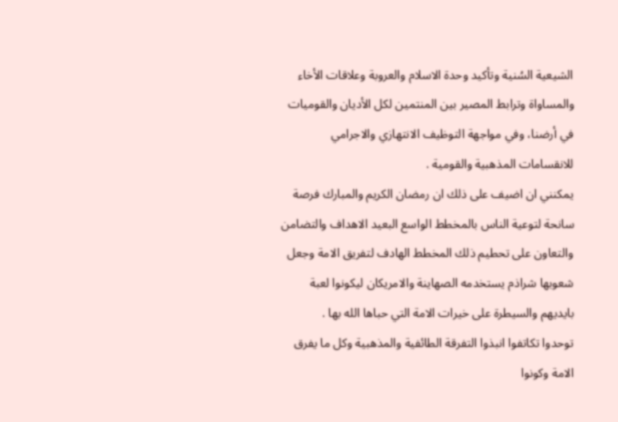الشيعية السُنية وتأكيد وحدة الاسلام والعروبة وعلاقات الأخاء والمساواة وترابط المصير بين المنتمين لكل الأديان والقوميات في أرضنا، وفي مواجهة التوظيف الانتهازي والاجرامي للانقسامات المذهبية والقومية .
يمكنني ان اضيف على ذلك ان رمضان الكريم والمبارك فرصة سانحة لتوعية الناس بالمخطط الواسع البعيد الاهداف والتضامن والتعاون على تحطيم ذلك المخطط الهادف لتفريق الامة وجعل شعوبها شراذم يستخدمه الصهاينة والامريكان ليكونوا لعبة بايديهم والسيطرة على خيرات الامة التي حباها الله بها .
توحدوا تكاتفوا انبذوا التفرقة الطائفية والمذهبية وكل ما يفرق الامة وكونوا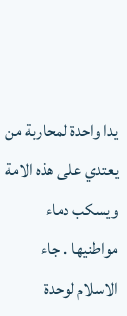يدا واحدة لمحاربة من يعتدي على هذه الامة ويسكب دماء مواطنيها . جاء الاسلام لوحدة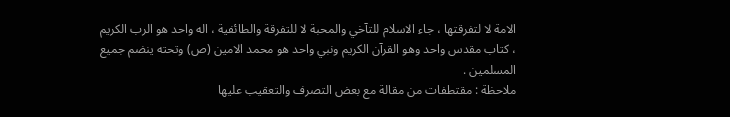الامة لا لتفرقتها ، جاء الاسلام للتآخي والمحبة لا للتفرقة والطائفية ، اله واحد هو الرب الكريم ، كتاب مقدس واحد وهو القرآن الكريم ونبي واحد هو محمد الامين (ص) وتحته ينضم جميع المسلمين .
ملاحظة : مقتطفات من مقالة مع بعض التصرف والتعقيب عليها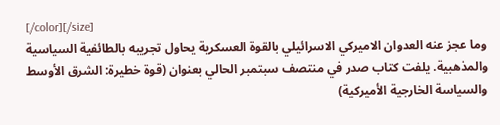[/color][/size]
وما عجز عنه العدوان الاميركي الاسرائيلي بالقوة العسكرية يحاول تجريبه بالطائفية السياسية والمذهبية. يلفت كتاب صدر في منتصف سبتمبر الحالي بعنوان (قوة خطيرة: الشرق الأوسط والسياسة الخارجية الأميركية)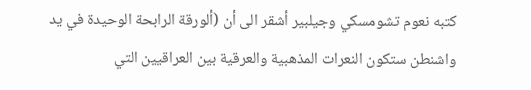كتبه نعوم تشومسكي وجيلبير أشقر الى أن (ألورقة الرابحة الوحيدة في يد واشنطن ستكون النعرات المذهبية والعرقية بين العراقيين التي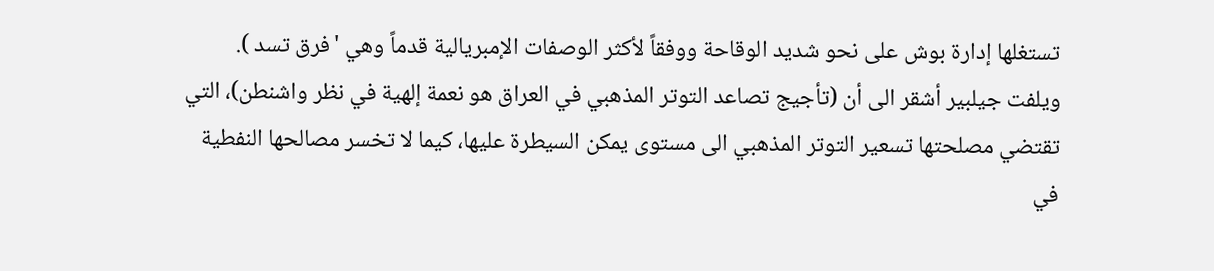تستغلها إدارة بوش على نحو شديد الوقاحة ووفقاً لأكثر الوصفات الإمبريالية قدماً وهي 'فرق تسد ). ويلفت جيلبير أشقر الى أن (تأجيج تصاعد التوتر المذهبي في العراق هو نعمة إلهية في نظر واشنطن)، التي تقتضي مصلحتها تسعير التوتر المذهبي الى مستوى يمكن السيطرة عليها، كيما لا تخسر مصالحها النفطية في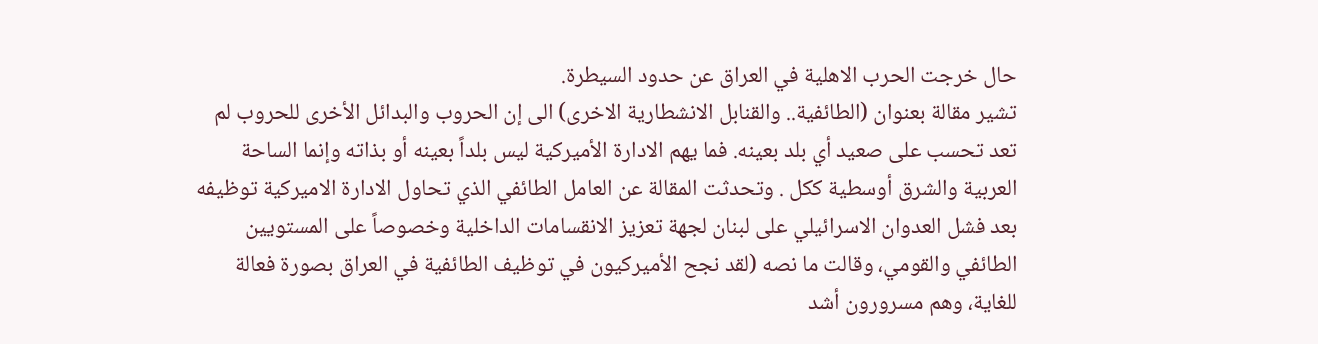حال خرجت الحرب الاهلية في العراق عن حدود السيطرة.
تشير مقالة بعنوان (الطائفية.. والقنابل الانشطارية الاخرى) الى إن الحروب والبدائل الأخرى للحروب لم تعد تحسب على صعيد أي بلد بعينه. فما يهم الادارة الأميركية ليس بلداً بعينه أو بذاته وإنما الساحة العربية والشرق أوسطية ككل . وتحدثت المقالة عن العامل الطائفي الذي تحاول الادارة الاميركية توظيفه بعد فشل العدوان الاسرائيلي على لبنان لجهة تعزيز الانقسامات الداخلية وخصوصاً على المستويين الطائفي والقومي، وقالت ما نصه (لقد نجح الأميركيون في توظيف الطائفية في العراق بصورة فعالة للغاية، وهم مسرورون أشد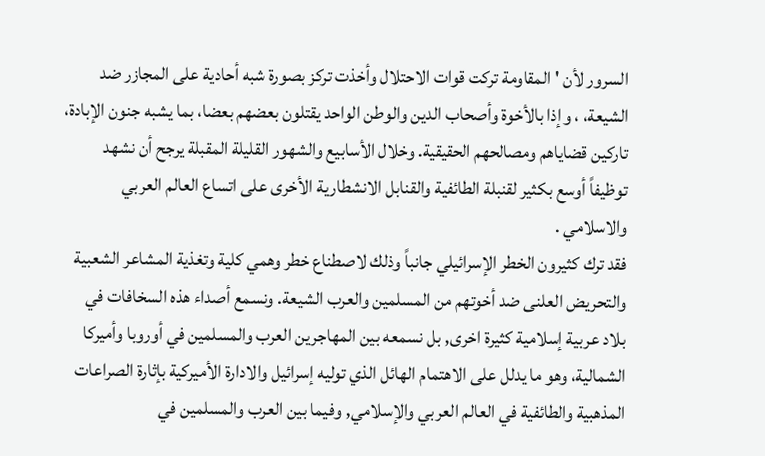السرور لأن 'المقاومة تركت قوات الاحتلال وأخذت تركز بصورة شبه أحادية على المجازر ضد الشيعة، ، وإذا بالأخوة وأصحاب الدين والوطن الواحد يقتلون بعضهم بعضا، بما يشبه جنون الإبادة، تاركين قضاياهم ومصالحهم الحقيقية. وخلال الأسابيع والشهور القليلة المقبلة يرجح أن نشهد توظيفاً أوسع بكثير لقنبلة الطائفية والقنابل الانشطارية الأخرى على اتساع العالم العربي والاسلامي .
فقد ترك كثيرون الخطر الإسرائيلي جانباً وذلك لاصطناع خطر وهمي كلية وتغذية المشاعر الشعبية والتحريض العلنى ضد أخوتهم من المسلمين والعرب الشيعة. ونسمع أصداء هذه السخافات في بلاد عربية إسلامية كثيرة اخرى, بل نسمعه بين المهاجرين العرب والمسلمين في أوروبا وأميركا الشمالية، وهو ما يدلل على الاهتمام الهائل الذي توليه إسرائيل والادارة الأميركية بإثارة الصراعات المذهبية والطائفية في العالم العربي والإسلامي, وفيما بين العرب والمسلمين في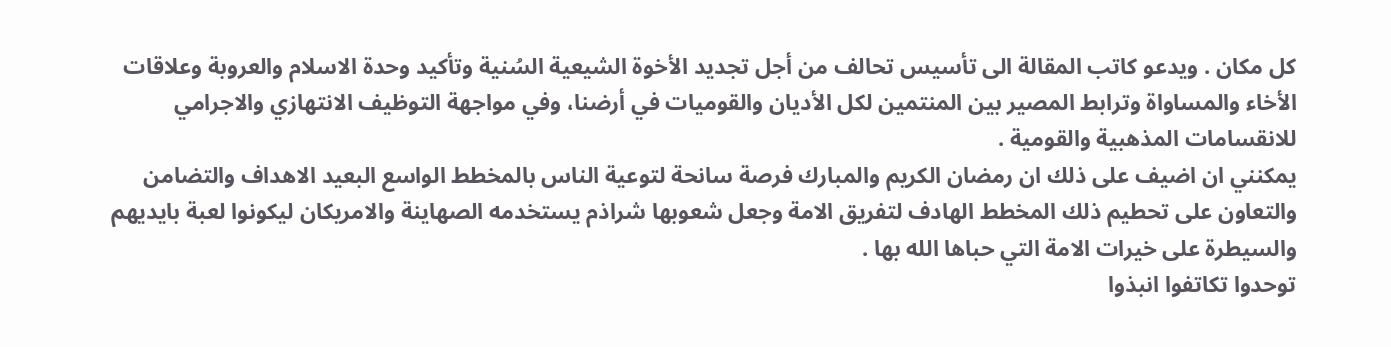كل مكان . ويدعو كاتب المقالة الى تأسيس تحالف من أجل تجديد الأخوة الشيعية السُنية وتأكيد وحدة الاسلام والعروبة وعلاقات الأخاء والمساواة وترابط المصير بين المنتمين لكل الأديان والقوميات في أرضنا، وفي مواجهة التوظيف الانتهازي والاجرامي للانقسامات المذهبية والقومية .
يمكنني ان اضيف على ذلك ان رمضان الكريم والمبارك فرصة سانحة لتوعية الناس بالمخطط الواسع البعيد الاهداف والتضامن والتعاون على تحطيم ذلك المخطط الهادف لتفريق الامة وجعل شعوبها شراذم يستخدمه الصهاينة والامريكان ليكونوا لعبة بايديهم والسيطرة على خيرات الامة التي حباها الله بها .
توحدوا تكاتفوا انبذوا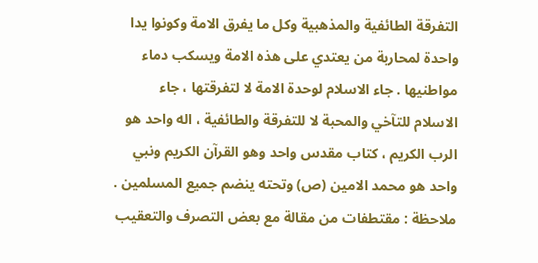التفرقة الطائفية والمذهبية وكل ما يفرق الامة وكونوا يدا واحدة لمحاربة من يعتدي على هذه الامة ويسكب دماء مواطنيها . جاء الاسلام لوحدة الامة لا لتفرقتها ، جاء الاسلام للتآخي والمحبة لا للتفرقة والطائفية ، اله واحد هو الرب الكريم ، كتاب مقدس واحد وهو القرآن الكريم ونبي واحد هو محمد الامين (ص) وتحته ينضم جميع المسلمين .
ملاحظة : مقتطفات من مقالة مع بعض التصرف والتعقيب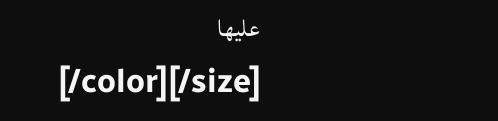عليها
[/color][/size]